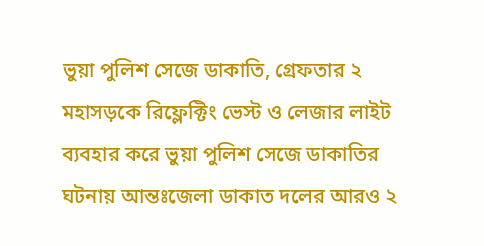ভুয়া পুলিশ সেজে ডাকাতি, গ্রেফতার ২
মহাসড়কে রিফ্লেক্টিং ভেস্ট ও লেজার লাইট ব্যবহার করে ভুয়া পুলিশ সেজে ডাকাতির ঘটনায় আন্তঃজেলা ডাকাত দলের আরও ২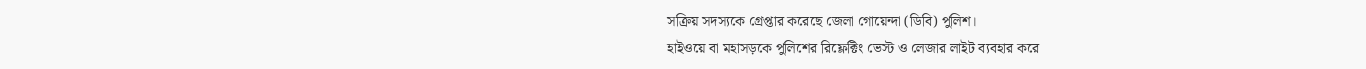সক্রিয় সদস্যকে গ্রেপ্তার করেছে জেলা গোয়েন্দা (ডিবি) পুলিশ।
হাইওয়ে বা মহাসড়কে পুলিশের রিফ্লেক্টিং ভেস্ট ও লেজার লাইট ব্যবহার করে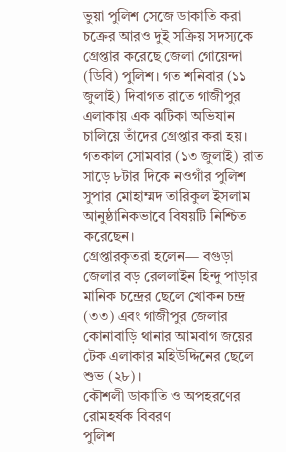ভুয়া পুলিশ সেজে ডাকাতি করা চক্রের আরও দুই সক্রিয় সদস্যকে গ্রেপ্তার করেছে জেলা গোয়েন্দা (ডিবি) পুলিশ। গত শনিবার (১১ জুলাই) দিবাগত রাতে গাজীপুর এলাকায় এক ঝটিকা অভিযান চালিয়ে তাঁদের গ্রেপ্তার করা হয়। গতকাল সোমবার (১৩ জুলাই) রাত সাড়ে ৮টার দিকে নওগাঁর পুলিশ সুপার মোহাম্মদ তারিকুল ইসলাম আনুষ্ঠানিকভাবে বিষয়টি নিশ্চিত করেছেন।
গ্রেপ্তারকৃতরা হলেন— বগুড়া জেলার বড় রেললাইন হিন্দু পাড়ার মানিক চন্দ্রের ছেলে খোকন চন্দ্র (৩৩) এবং গাজীপুর জেলার কোনাবাড়ি থানার আমবাগ জয়ের টেক এলাকার মহিউদ্দিনের ছেলে শুভ (২৮)।
কৌশলী ডাকাতি ও অপহরণের রোমহর্ষক বিবরণ
পুলিশ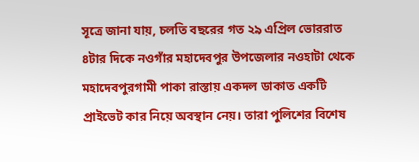সূত্রে জানা যায়, চলতি বছরের গত ২৯ এপ্রিল ভোররাত ৪টার দিকে নওগাঁর মহাদেবপুর উপজেলার নওহাটা থেকে মহাদেবপুরগামী পাকা রাস্তায় একদল ডাকাত একটি প্রাইভেট কার নিয়ে অবস্থান নেয়। তারা পুলিশের বিশেষ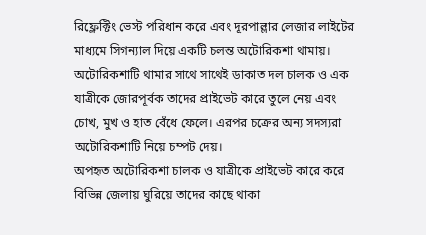রিফ্লেক্টিং ভেস্ট পরিধান করে এবং দূরপাল্লার লেজার লাইটের মাধ্যমে সিগন্যাল দিয়ে একটি চলন্ত অটোরিকশা থামায়। অটোরিকশাটি থামার সাথে সাথেই ডাকাত দল চালক ও এক যাত্রীকে জোরপূর্বক তাদের প্রাইভেট কারে তুলে নেয় এবং চোখ, মুখ ও হাত বেঁধে ফেলে। এরপর চক্রের অন্য সদস্যরা অটোরিকশাটি নিয়ে চম্পট দেয়।
অপহৃত অটোরিকশা চালক ও যাত্রীকে প্রাইভেট কারে করে বিভিন্ন জেলায় ঘুরিয়ে তাদের কাছে থাকা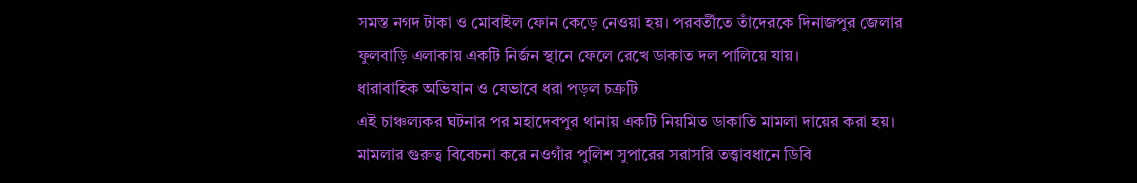সমস্ত নগদ টাকা ও মোবাইল ফোন কেড়ে নেওয়া হয়। পরবর্তীতে তাঁদেরকে দিনাজপুর জেলার ফুলবাড়ি এলাকায় একটি নির্জন স্থানে ফেলে রেখে ডাকাত দল পালিয়ে যায়।
ধারাবাহিক অভিযান ও যেভাবে ধরা পড়ল চক্রটি
এই চাঞ্চল্যকর ঘটনার পর মহাদেবপুর থানায় একটি নিয়মিত ডাকাতি মামলা দায়ের করা হয়। মামলার গুরুত্ব বিবেচনা করে নওগাঁর পুলিশ সুপারের সরাসরি তত্ত্বাবধানে ডিবি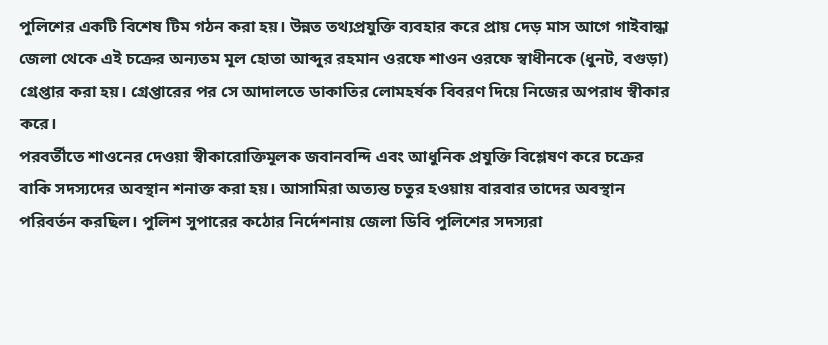পুলিশের একটি বিশেষ টিম গঠন করা হয়। উন্নত তথ্যপ্রযুক্তি ব্যবহার করে প্রায় দেড় মাস আগে গাইবান্ধা জেলা থেকে এই চক্রের অন্যতম মূল হোতা আব্দুর রহমান ওরফে শাওন ওরফে স্বাধীনকে (ধুনট, বগুড়া) গ্রেপ্তার করা হয়। গ্রেপ্তারের পর সে আদালতে ডাকাতির লোমহর্ষক বিবরণ দিয়ে নিজের অপরাধ স্বীকার করে।
পরবর্তীতে শাওনের দেওয়া স্বীকারোক্তিমূলক জবানবন্দি এবং আধুনিক প্রযুক্তি বিশ্লেষণ করে চক্রের বাকি সদস্যদের অবস্থান শনাক্ত করা হয়। আসামিরা অত্যন্ত চতুর হওয়ায় বারবার তাদের অবস্থান পরিবর্তন করছিল। পুলিশ সুপারের কঠোর নির্দেশনায় জেলা ডিবি পুলিশের সদস্যরা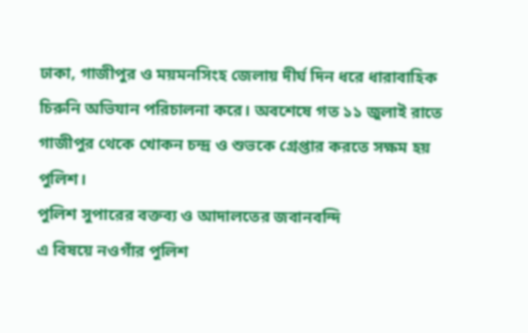ঢাকা, গাজীপুর ও ময়মনসিংহ জেলায় দীর্ঘ দিন ধরে ধারাবাহিক চিরুনি অভিযান পরিচালনা করে। অবশেষে গত ১১ জুলাই রাতে গাজীপুর থেকে খোকন চন্দ্র ও শুভকে গ্রেপ্তার করতে সক্ষম হয় পুলিশ।
পুলিশ সুপারের বক্তব্য ও আদালতের জবানবন্দি
এ বিষয়ে নওগাঁর পুলিশ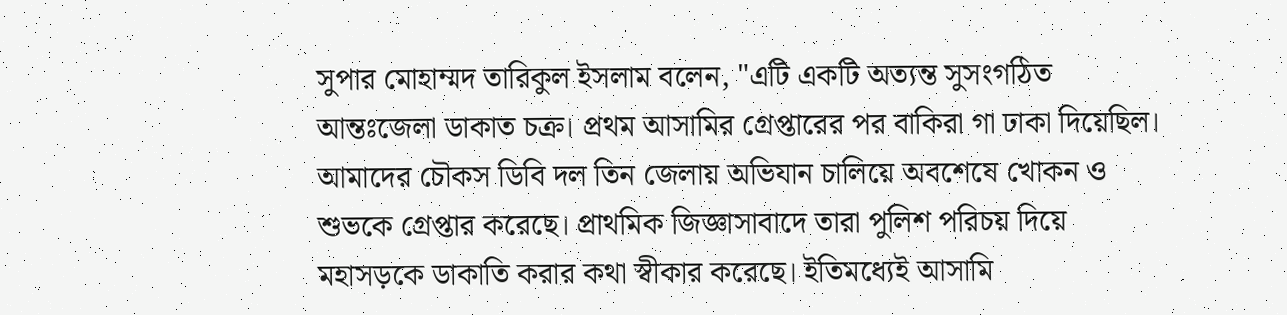সুপার মোহাম্মদ তারিকুল ইসলাম বলেন, "এটি একটি অত্যন্ত সুসংগঠিত আন্তঃজেলা ডাকাত চক্র। প্রথম আসামির গ্রেপ্তারের পর বাকিরা গা ঢাকা দিয়েছিল। আমাদের চৌকস ডিবি দল তিন জেলায় অভিযান চালিয়ে অবশেষে খোকন ও শুভকে গ্রেপ্তার করেছে। প্রাথমিক জিজ্ঞাসাবাদে তারা পুলিশ পরিচয় দিয়ে মহাসড়কে ডাকাতি করার কথা স্বীকার করেছে। ইতিমধ্যেই আসামি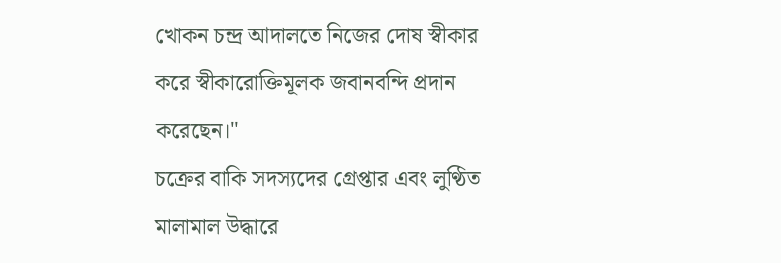খোকন চন্দ্র আদালতে নিজের দোষ স্বীকার করে স্বীকারোক্তিমূলক জবানবন্দি প্রদান করেছেন।"
চক্রের বাকি সদস্যদের গ্রেপ্তার এবং লুণ্ঠিত মালামাল উদ্ধারে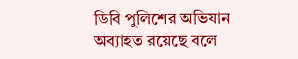ডিবি পুলিশের অভিযান অব্যাহত রয়েছে বলে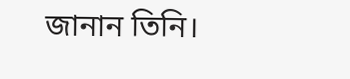জানান তিনি।